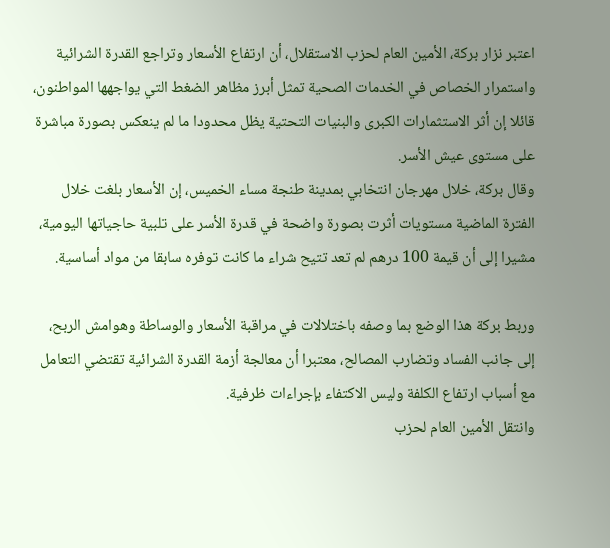اعتبر نزار بركة، الأمين العام لحزب الاستقلال، أن ارتفاع الأسعار وتراجع القدرة الشرائية واستمرار الخصاص في الخدمات الصحية تمثل أبرز مظاهر الضغط التي يواجهها المواطنون، قائلا إن أثر الاستثمارات الكبرى والبنيات التحتية يظل محدودا ما لم ينعكس بصورة مباشرة على مستوى عيش الأسر.
وقال بركة، خلال مهرجان انتخابي بمدينة طنجة مساء الخميس، إن الأسعار بلغت خلال الفترة الماضية مستويات أثرت بصورة واضحة في قدرة الأسر على تلبية حاجياتها اليومية، مشيرا إلى أن قيمة 100 درهم لم تعد تتيح شراء ما كانت توفره سابقا من مواد أساسية.

وربط بركة هذا الوضع بما وصفه باختلالات في مراقبة الأسعار والوساطة وهوامش الربح، إلى جانب الفساد وتضارب المصالح، معتبرا أن معالجة أزمة القدرة الشرائية تقتضي التعامل مع أسباب ارتفاع الكلفة وليس الاكتفاء بإجراءات ظرفية.
وانتقل الأمين العام لحزب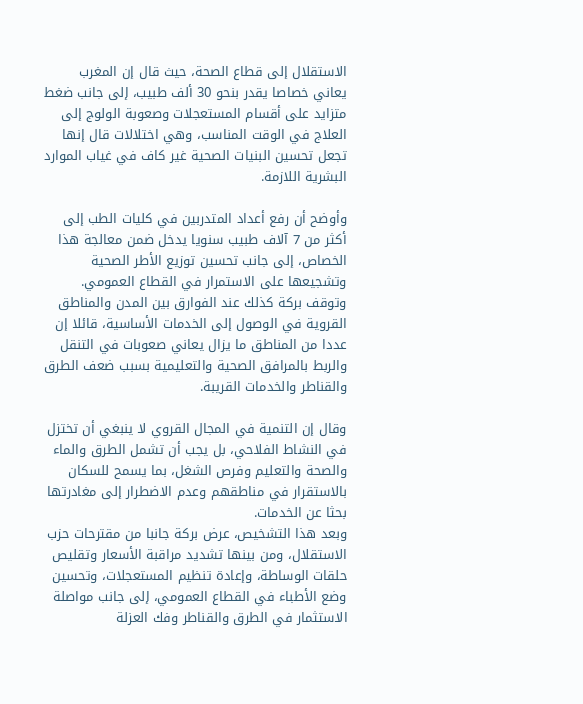الاستقلال إلى قطاع الصحة، حيث قال إن المغرب يعاني خصاصا يقدر بنحو 30 ألف طبيب، إلى جانب ضغط متزايد على أقسام المستعجلات وصعوبة الولوج إلى العلاج في الوقت المناسب، وهي اختلالات قال إنها تجعل تحسين البنيات الصحية غير كاف في غياب الموارد البشرية اللازمة.

وأوضح أن رفع أعداد المتدربين في كليات الطب إلى أكثر من 7 آلاف طبيب سنويا يدخل ضمن معالجة هذا الخصاص، إلى جانب تحسين توزيع الأطر الصحية وتشجيعها على الاستمرار في القطاع العمومي.
وتوقف بركة كذلك عند الفوارق بين المدن والمناطق القروية في الوصول إلى الخدمات الأساسية، قائلا إن عددا من المناطق ما يزال يعاني صعوبات في التنقل والربط بالمرافق الصحية والتعليمية بسبب ضعف الطرق والقناطر والخدمات القريبة.

وقال إن التنمية في المجال القروي لا ينبغي أن تختزل في النشاط الفلاحي، بل يجب أن تشمل الطرق والماء والصحة والتعليم وفرص الشغل، بما يسمح للسكان بالاستقرار في مناطقهم وعدم الاضطرار إلى مغادرتها بحثا عن الخدمات.
وبعد هذا التشخيص، عرض بركة جانبا من مقترحات حزب الاستقلال، ومن بينها تشديد مراقبة الأسعار وتقليص حلقات الوساطة، وإعادة تنظيم المستعجلات، وتحسين وضع الأطباء في القطاع العمومي، إلى جانب مواصلة الاستثمار في الطرق والقناطر وفك العزلة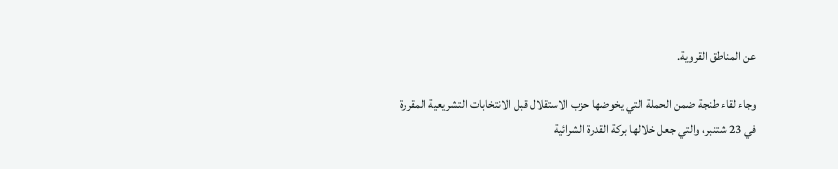عن المناطق القروية.

وجاء لقاء طنجة ضمن الحملة التي يخوضها حزب الاستقلال قبل الانتخابات التشريعية المقررة في 23 شتنبر، والتي جعل خلالها بركة القدرة الشرائية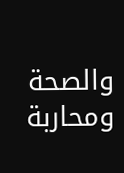والصحة ومحاربة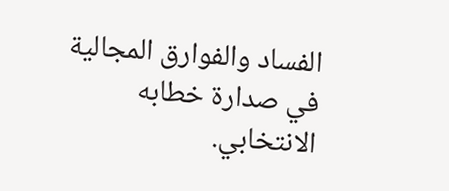الفساد والفوارق المجالية في صدارة خطابه الانتخابي.